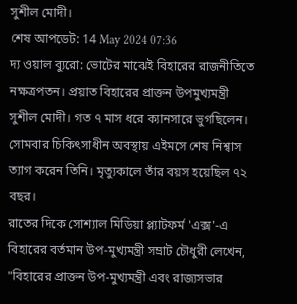সুশীল মোদী।
শেষ আপডেট: 14 May 2024 07:36
দ্য ওয়াল ব্যুরো: ভোটের মাঝেই বিহারের রাজনীতিতে নক্ষত্রপতন। প্রয়াত বিহারের প্রাক্তন উপমুখ্যমন্ত্রী সুশীল মোদী। গত ৭ মাস ধরে ক্যানসারে ভুগছিলেন। সোমবার চিকিৎসাধীন অবস্থায় এইমসে শেষ নিশ্বাস ত্যাগ করেন তিনি। মৃত্যুকালে তাঁর বয়স হয়েছিল ৭২ বছর।
রাতের দিকে সোশ্যাল মিডিয়া প্ল্যাটফর্ম 'এক্স'-এ বিহারের বর্তমান উপ-মুখ্যমন্ত্রী সম্রাট চৌধুরী লেখেন, "বিহারের প্রাক্তন উপ-মুখ্যমন্ত্রী এবং রাজ্যসভার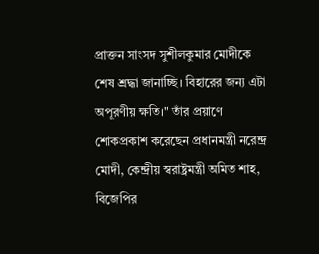প্রাক্তন সাংসদ সুশীলকুমার মোদীকে শেষ শ্রদ্ধা জানাচ্ছি। বিহারের জন্য এটা অপূরণীয় ক্ষতি।" তাঁর প্রয়াণে শোকপ্রকাশ করেছেন প্রধানমন্ত্রী নরেন্দ্র মোদী, কেন্দ্রীয় স্বরাষ্ট্রমন্ত্রী অমিত শাহ, বিজেপির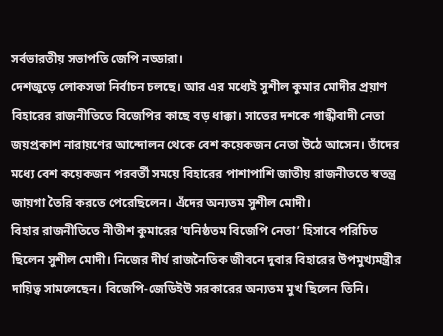সর্বভারতীয় সভাপতি জেপি নড্ডারা।
দেশজুড়ে লোকসভা নির্বাচন চলছে। আর এর মধ্যেই সুশীল কুমার মোদীর প্রয়াণ বিহারের রাজনীতিতে বিজেপির কাছে বড় ধাক্কা। সাতের দশকে গান্ধীবাদী নেতা জয়প্রকাশ নারায়ণের আন্দোলন থেকে বেশ কয়েকজন নেতা উঠে আসেন। তাঁদের মধ্যে বেশ কয়েকজন পরবর্তী সময়ে বিহারের পাশাপাশি জাতীয় রাজনীততে স্বতন্ত্র জায়গা তৈরি করতে পেরেছিলেন। এঁদের অন্যতম সুশীল মোদী।
বিহার রাজনীতিতে নীতীশ কুমারের ‘ঘনিষ্ঠতম বিজেপি নেতা’ হিসাবে পরিচিত ছিলেন সুশীল মোদী। নিজের দীর্ঘ রাজনৈতিক জীবনে দুবার বিহারের উপমুখ্যমন্ত্রীর দায়িত্ব সামলেছেন। বিজেপি-জেডিইউ সরকারের অন্যতম মুখ ছিলেন তিনি।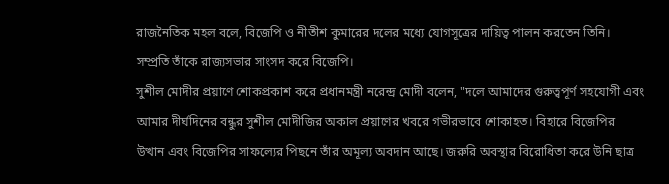রাজনৈতিক মহল বলে, বিজেপি ও নীতীশ কুমারের দলের মধ্যে যোগসূত্রের দায়িত্ব পালন করতেন তিনি। সম্প্রতি তাঁকে রাজ্যসভার সাংসদ করে বিজেপি।
সুশীল মোদীর প্রয়াণে শোকপ্রকাশ করে প্রধানমন্ত্রী নরেন্দ্র মোদী বলেন, "দলে আমাদের গুরুত্বপূর্ণ সহযোগী এবং আমার দীর্ঘদিনের বন্ধুর সুশীল মোদীজির অকাল প্রয়াণের খবরে গভীরভাবে শোকাহত। বিহারে বিজেপির উত্থান এবং বিজেপির সাফল্যের পিছনে তাঁর অমূল্য অবদান আছে। জরুরি অবস্থার বিরোধিতা করে উনি ছাত্র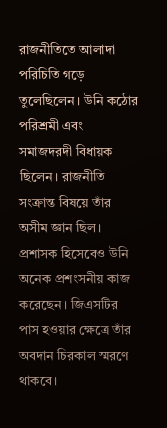রাজনীতিতে আলাদা পরিচিতি গড়ে তুলেছিলেন। উনি কঠোর পরিশ্রমী এবং সমাজদরদী বিধায়ক ছিলেন। রাজনীতি সংক্রান্ত বিষয়ে তাঁর অসীম জ্ঞান ছিল। প্রশাসক হিসেবেও উনি অনেক প্রশংসনীয় কাজ করেছেন। জিএসটির পাস হওয়ার ক্ষেত্রে তাঁর অবদান চিরকাল স্মরণে থাকবে।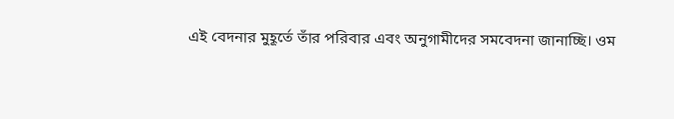এই বেদনার মুহূর্তে তাঁর পরিবার এবং অনুগামীদের সমবেদনা জানাচ্ছি। ওম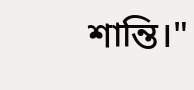শান্তি।"